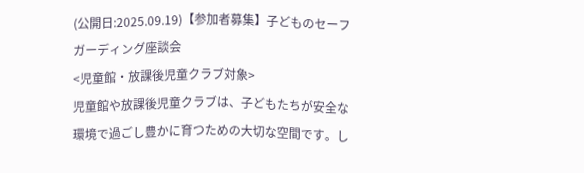(公開日:2025.09.19)【参加者募集】子どものセーフガーディング座談会
<児童館・放課後児童クラブ対象>
児童館や放課後児童クラブは、子どもたちが安全な環境で過ごし豊かに育つための大切な空間です。し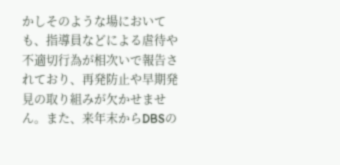かしそのような場においても、指導員などによる虐待や不適切行為が相次いで報告されており、再発防止や早期発見の取り組みが欠かせません。また、来年末からDBSの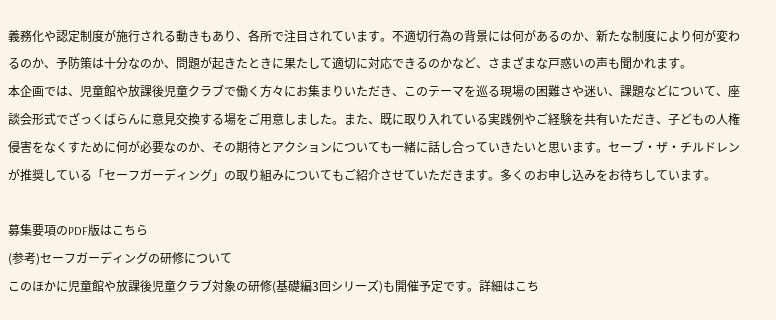義務化や認定制度が施行される動きもあり、各所で注目されています。不適切行為の背景には何があるのか、新たな制度により何が変わるのか、予防策は十分なのか、問題が起きたときに果たして適切に対応できるのかなど、さまざまな戸惑いの声も聞かれます。
本企画では、児童館や放課後児童クラブで働く方々にお集まりいただき、このテーマを巡る現場の困難さや迷い、課題などについて、座談会形式でざっくばらんに意見交換する場をご用意しました。また、既に取り入れている実践例やご経験を共有いただき、子どもの人権侵害をなくすために何が必要なのか、その期待とアクションについても一緒に話し合っていきたいと思います。セーブ・ザ・チルドレンが推奨している「セーフガーディング」の取り組みについてもご紹介させていただきます。多くのお申し込みをお待ちしています。

募集要項のPDF版はこちら
(参考)セーフガーディングの研修について
このほかに児童館や放課後児童クラブ対象の研修(基礎編3回シリーズ)も開催予定です。詳細はこち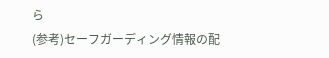ら
(参考)セーフガーディング情報の配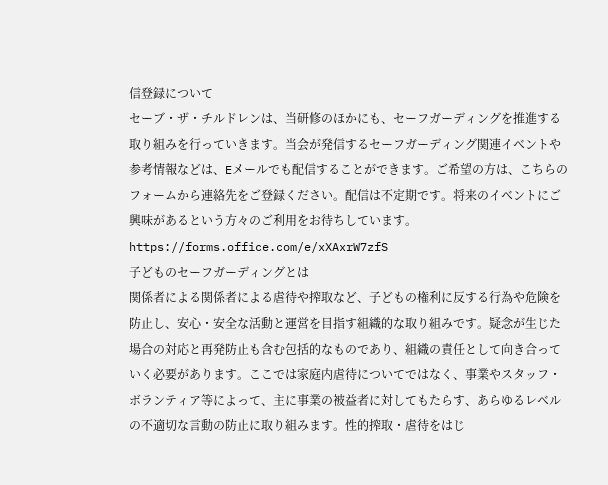信登録について
セーブ・ザ・チルドレンは、当研修のほかにも、セーフガーディングを推進する取り組みを行っていきます。当会が発信するセーフガーディング関連イベントや参考情報などは、Eメールでも配信することができます。ご希望の方は、こちらのフォームから連絡先をご登録ください。配信は不定期です。将来のイベントにご興味があるという方々のご利用をお待ちしています。
https://forms.office.com/e/xXAxrW7zfS
子どものセーフガーディングとは
関係者による関係者による虐待や搾取など、子どもの権利に反する行為や危険を防止し、安心・安全な活動と運営を目指す組織的な取り組みです。疑念が生じた場合の対応と再発防止も含む包括的なものであり、組織の責任として向き合っていく必要があります。ここでは家庭内虐待についてではなく、事業やスタッフ・ボランティア等によって、主に事業の被益者に対してもたらす、あらゆるレベルの不適切な言動の防止に取り組みます。性的搾取・虐待をはじ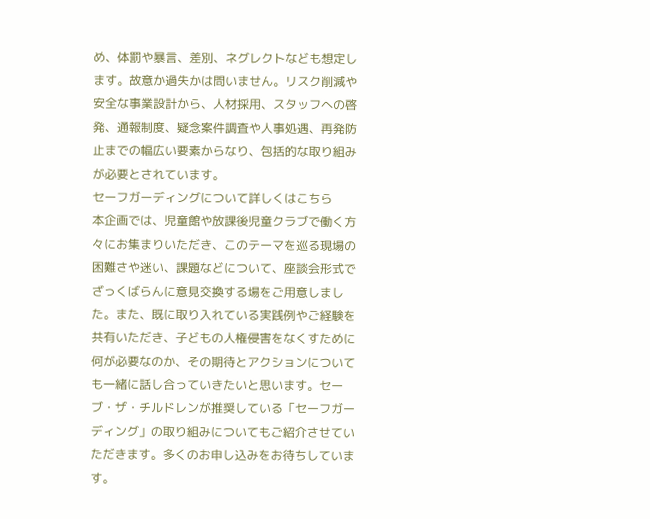め、体罰や暴言、差別、ネグレクトなども想定します。故意か過失かは問いません。リスク削減や安全な事業設計から、人材採用、スタッフへの啓発、通報制度、疑念案件調査や人事処遇、再発防止までの幅広い要素からなり、包括的な取り組みが必要とされています。
セーフガーディングについて詳しくはこちら
本企画では、児童館や放課後児童クラブで働く方々にお集まりいただき、このテーマを巡る現場の困難さや迷い、課題などについて、座談会形式でざっくばらんに意見交換する場をご用意しました。また、既に取り入れている実践例やご経験を共有いただき、子どもの人権侵害をなくすために何が必要なのか、その期待とアクションについても一緒に話し合っていきたいと思います。セーブ・ザ・チルドレンが推奨している「セーフガーディング」の取り組みについてもご紹介させていただきます。多くのお申し込みをお待ちしています。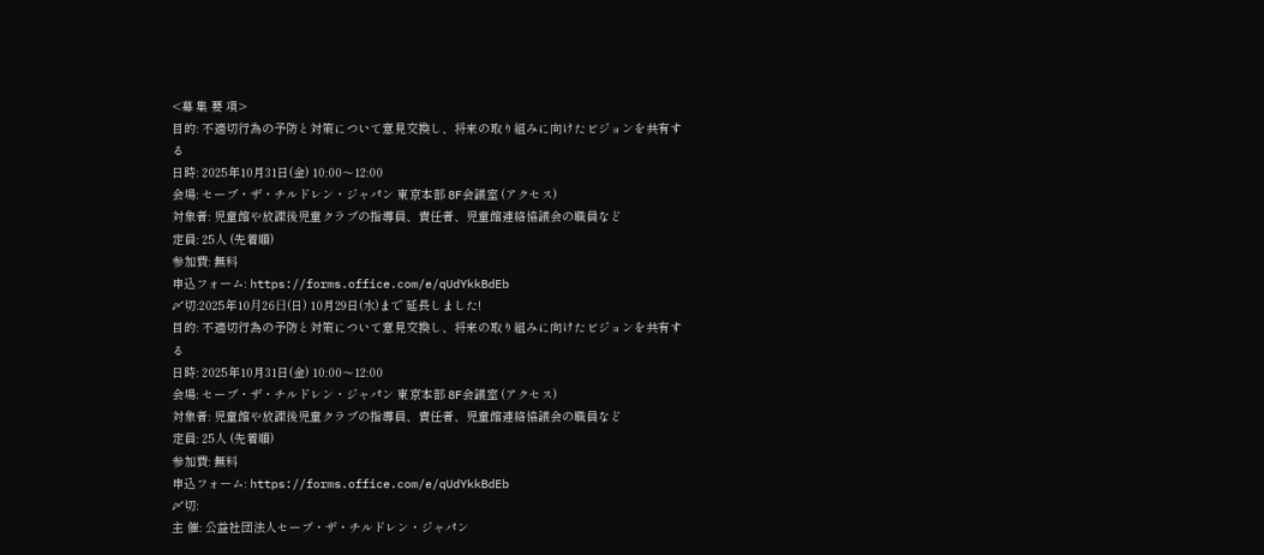<募 集 要 項>
目的: 不適切行為の予防と対策について意見交換し、将来の取り組みに向けたビジョンを共有する
日時: 2025年10月31日(金) 10:00〜12:00
会場: セーブ・ザ・チルドレン・ジャパン 東京本部 8F会議室 (アクセス)
対象者: 児童館や放課後児童クラブの指導員、責任者、児童館連絡協議会の職員など
定員: 25人 (先着順)
参加費: 無料
申込フォーム: https://forms.office.com/e/qUdYkkBdEb
〆切:2025年10⽉26⽇(日) 10月29日(水)まで 延長しました!
目的: 不適切行為の予防と対策について意見交換し、将来の取り組みに向けたビジョンを共有する
日時: 2025年10月31日(金) 10:00〜12:00
会場: セーブ・ザ・チルドレン・ジャパン 東京本部 8F会議室 (アクセス)
対象者: 児童館や放課後児童クラブの指導員、責任者、児童館連絡協議会の職員など
定員: 25人 (先着順)
参加費: 無料
申込フォーム: https://forms.office.com/e/qUdYkkBdEb
〆切:
主 催: 公益社団法人セーブ・ザ・チルドレン・ジャパン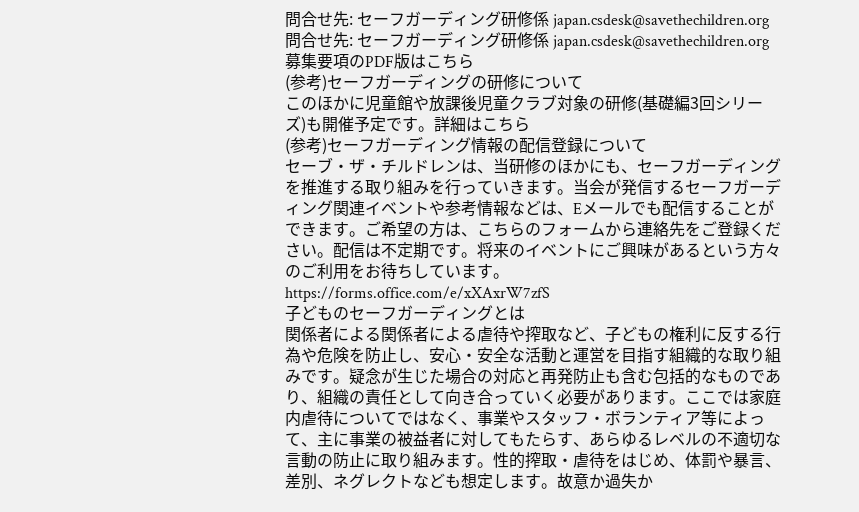問合せ先: セーフガーディング研修係 japan.csdesk@savethechildren.org
問合せ先: セーフガーディング研修係 japan.csdesk@savethechildren.org
募集要項のPDF版はこちら
(参考)セーフガーディングの研修について
このほかに児童館や放課後児童クラブ対象の研修(基礎編3回シリーズ)も開催予定です。詳細はこちら
(参考)セーフガーディング情報の配信登録について
セーブ・ザ・チルドレンは、当研修のほかにも、セーフガーディングを推進する取り組みを行っていきます。当会が発信するセーフガーディング関連イベントや参考情報などは、Eメールでも配信することができます。ご希望の方は、こちらのフォームから連絡先をご登録ください。配信は不定期です。将来のイベントにご興味があるという方々のご利用をお待ちしています。
https://forms.office.com/e/xXAxrW7zfS
子どものセーフガーディングとは
関係者による関係者による虐待や搾取など、子どもの権利に反する行為や危険を防止し、安心・安全な活動と運営を目指す組織的な取り組みです。疑念が生じた場合の対応と再発防止も含む包括的なものであり、組織の責任として向き合っていく必要があります。ここでは家庭内虐待についてではなく、事業やスタッフ・ボランティア等によって、主に事業の被益者に対してもたらす、あらゆるレベルの不適切な言動の防止に取り組みます。性的搾取・虐待をはじめ、体罰や暴言、差別、ネグレクトなども想定します。故意か過失か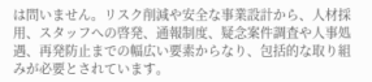は問いません。リスク削減や安全な事業設計から、人材採用、スタッフへの啓発、通報制度、疑念案件調査や人事処遇、再発防止までの幅広い要素からなり、包括的な取り組みが必要とされています。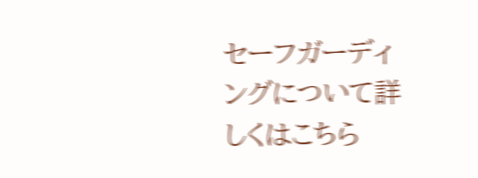セーフガーディングについて詳しくはこちら